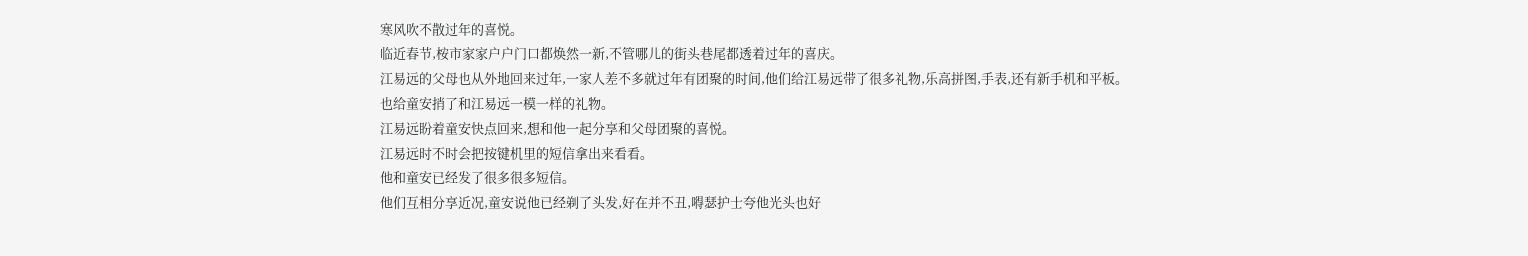寒风吹不散过年的喜悦。
临近春节,桉市家家户户门口都焕然一新,不管哪儿的街头巷尾都透着过年的喜庆。
江易远的父母也从外地回来过年,一家人差不多就过年有团聚的时间,他们给江易远带了很多礼物,乐高拼图,手表,还有新手机和平板。
也给童安捎了和江易远一模一样的礼物。
江易远盼着童安快点回来,想和他一起分享和父母团聚的喜悦。
江易远时不时会把按键机里的短信拿出来看看。
他和童安已经发了很多很多短信。
他们互相分享近况,童安说他已经剃了头发,好在并不丑,嘚瑟护士夸他光头也好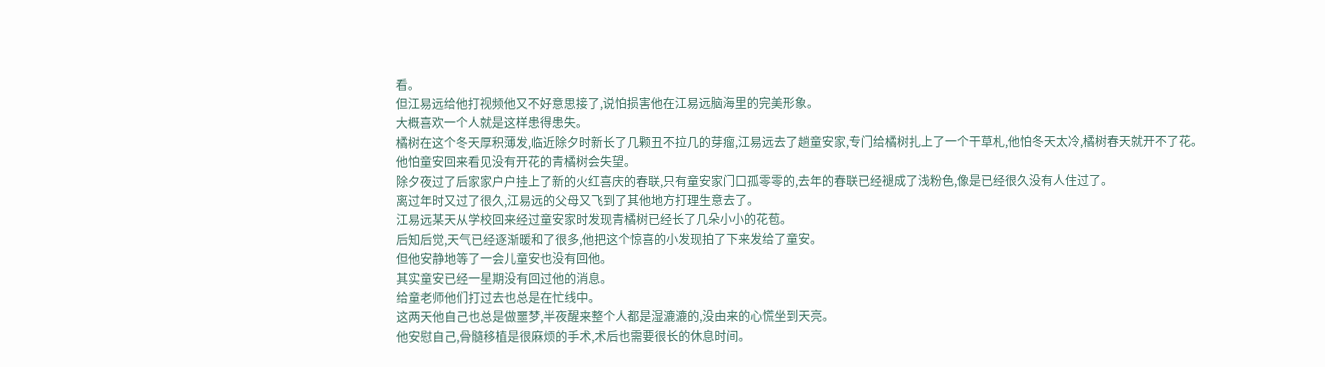看。
但江易远给他打视频他又不好意思接了,说怕损害他在江易远脑海里的完美形象。
大概喜欢一个人就是这样患得患失。
橘树在这个冬天厚积薄发,临近除夕时新长了几颗丑不拉几的芽瘤,江易远去了趟童安家,专门给橘树扎上了一个干草札,他怕冬天太冷,橘树春天就开不了花。
他怕童安回来看见没有开花的青橘树会失望。
除夕夜过了后家家户户挂上了新的火红喜庆的春联,只有童安家门口孤零零的,去年的春联已经褪成了浅粉色,像是已经很久没有人住过了。
离过年时又过了很久,江易远的父母又飞到了其他地方打理生意去了。
江易远某天从学校回来经过童安家时发现青橘树已经长了几朵小小的花苞。
后知后觉,天气已经逐渐暖和了很多,他把这个惊喜的小发现拍了下来发给了童安。
但他安静地等了一会儿童安也没有回他。
其实童安已经一星期没有回过他的消息。
给童老师他们打过去也总是在忙线中。
这两天他自己也总是做噩梦,半夜醒来整个人都是湿漉漉的,没由来的心慌坐到天亮。
他安慰自己,骨髓移植是很麻烦的手术,术后也需要很长的休息时间。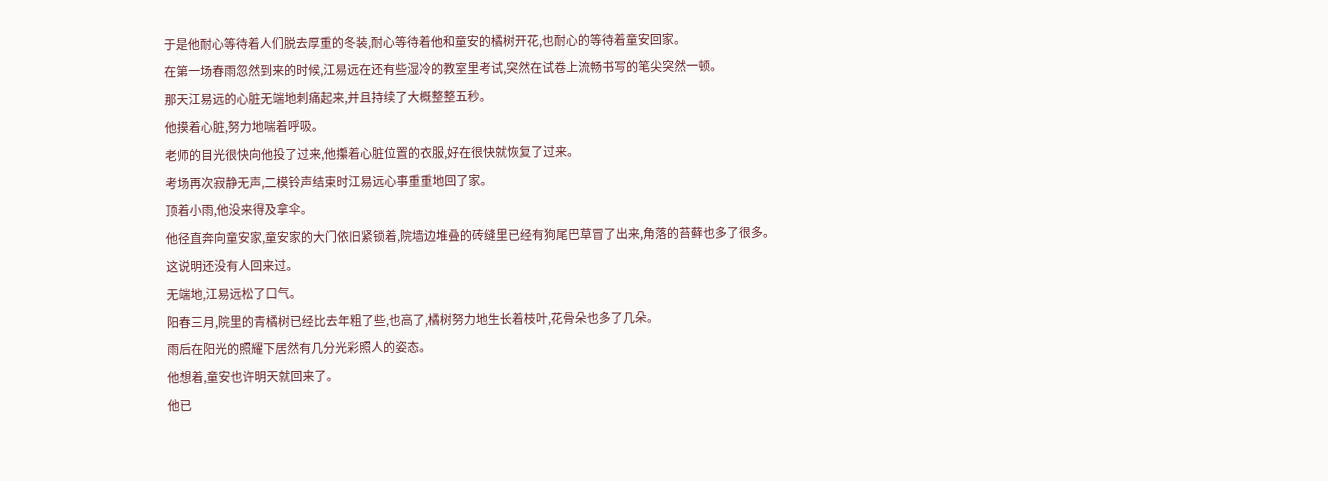于是他耐心等待着人们脱去厚重的冬装,耐心等待着他和童安的橘树开花,也耐心的等待着童安回家。
在第一场春雨忽然到来的时候,江易远在还有些湿冷的教室里考试,突然在试卷上流畅书写的笔尖突然一顿。
那天江易远的心脏无端地刺痛起来,并且持续了大概整整五秒。
他摸着心脏,努力地喘着呼吸。
老师的目光很快向他投了过来,他攥着心脏位置的衣服,好在很快就恢复了过来。
考场再次寂静无声,二模铃声结束时江易远心事重重地回了家。
顶着小雨,他没来得及拿伞。
他径直奔向童安家,童安家的大门依旧紧锁着,院墙边堆叠的砖缝里已经有狗尾巴草冒了出来,角落的苔藓也多了很多。
这说明还没有人回来过。
无端地,江易远松了口气。
阳春三月,院里的青橘树已经比去年粗了些,也高了,橘树努力地生长着枝叶,花骨朵也多了几朵。
雨后在阳光的照耀下居然有几分光彩照人的姿态。
他想着,童安也许明天就回来了。
他已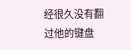经很久没有翻过他的键盘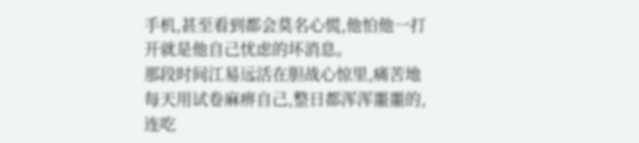手机,甚至看到都会莫名心慌,他怕他一打开就是他自己忧虑的坏消息。
那段时间江易远活在胆战心惊里,痛苦地每天用试卷麻痹自己,整日都浑浑噩噩的,连吃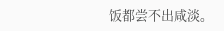饭都尝不出咸淡。